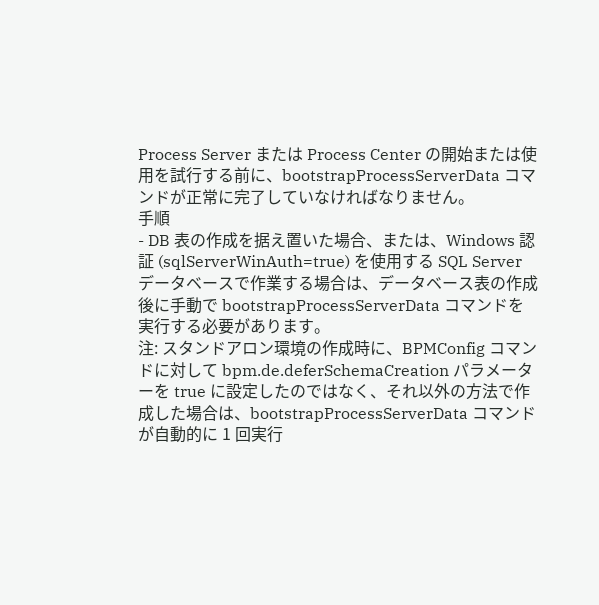Process Server または Process Center の開始または使用を試行する前に、bootstrapProcessServerData コマンドが正常に完了していなければなりません。
手順
- DB 表の作成を据え置いた場合、または、Windows 認証 (sqlServerWinAuth=true) を使用する SQL Server データベースで作業する場合は、データベース表の作成後に手動で bootstrapProcessServerData コマンドを実行する必要があります。
注: スタンドアロン環境の作成時に、BPMConfig コマンドに対して bpm.de.deferSchemaCreation パラメーターを true に設定したのではなく、それ以外の方法で作成した場合は、bootstrapProcessServerData コマンドが自動的に 1 回実行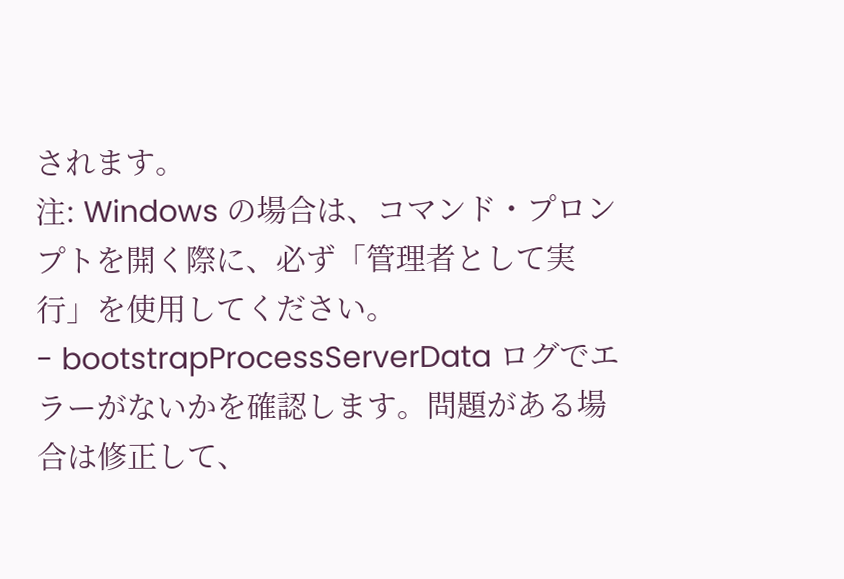されます。
注: Windows の場合は、コマンド・プロンプトを開く際に、必ず「管理者として実行」を使用してください。
- bootstrapProcessServerData ログでエラーがないかを確認します。問題がある場合は修正して、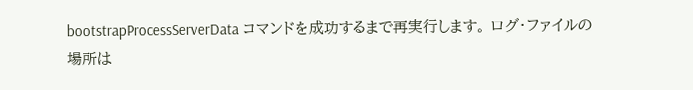bootstrapProcessServerData コマンドを成功するまで再実行します。 ログ・ファイルの場所は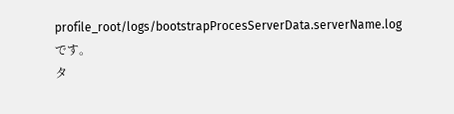profile_root/logs/bootstrapProcesServerData.serverName.log です。
タ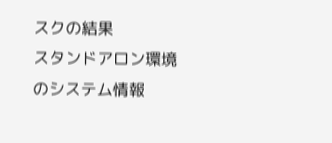スクの結果
スタンドアロン環境のシステム情報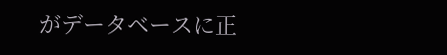がデータベースに正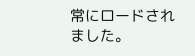常にロードされました。